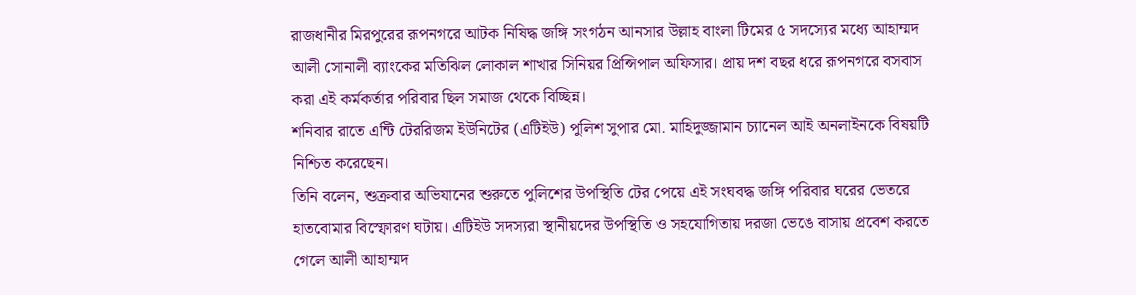রাজধানীর মিরপুরের রূপনগরে আটক নিষিদ্ধ জঙ্গি সংগঠন আনসার উল্লাহ বাংলা টিমের ৫ সদস্যের মধ্যে আহাম্মদ আলী সোনালী ব্যাংকের মতিঝিল লোকাল শাখার সিনিয়র প্রিন্সিপাল অফিসার। প্রায় দশ বছর ধরে রূপনগরে বসবাস করা এই কর্মকর্তার পরিবার ছিল সমাজ থেকে বিচ্ছিন্ন।
শনিবার রাতে এন্টি টেররিজম ইউনিটের (এটিইউ) পুলিশ সুপার মো. মাহিদুজ্জামান চ্যানেল আই অনলাইনকে বিষয়টি নিশ্চিত করেছেন।
তিনি বলেন, শুক্রবার অভিযানের শুরুতে পুলিশের উপস্থিতি টের পেয়ে এই সংঘবদ্ধ জঙ্গি পরিবার ঘরের ভেতরে হাতবোমার বিস্ফোরণ ঘটায়। এটিইউ সদস্যরা স্থানীয়দের উপস্থিতি ও সহযোগিতায় দরজা ভেঙে বাসায় প্রবেশ করতে গেলে আলী আহাম্মদ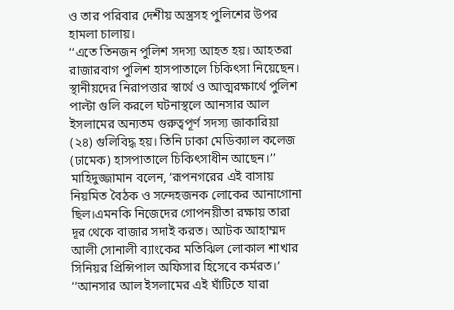ও তার পরিবার দেশীয় অস্ত্রসহ পুলিশের উপর হামলা চালায়।
‘‘এতে তিনজন পুলিশ সদস্য আহত হয়। আহতরা রাজারবাগ পুলিশ হাসপাতালে চিকিৎসা নিয়েছেন। স্থানীয়দের নিরাপত্তার স্বার্থে ও আত্মরক্ষার্থে পুলিশ পাল্টা গুলি করলে ঘটনাস্থলে আনসার আল ইসলামের অন্যতম গুরুত্বপূর্ণ সদস্য জাকারিয়া (২৪) গুলিবিদ্ধ হয়। তিনি ঢাকা মেডিক্যাল কলেজ (ঢামেক) হাসপাতালে চিকিৎসাধীন আছেন।’’
মাহিদুজ্জামান বলেন, ‘রূপনগরের এই বাসায় নিয়মিত বৈঠক ও সন্দেহজনক লোকের আনাগোনা ছিল।এমনকি নিজেদের গোপনয়ীতা রক্ষায় তারা দূর থেকে বাজার সদাই করত। আটক আহাম্মদ আলী সোনালী ব্যাংকের মতিঝিল লোকাল শাখার সিনিয়র প্রিন্সিপাল অফিসার হিসেবে কর্মরত।’
‘‘আনসার আল ইসলামের এই ঘাঁটিতে যারা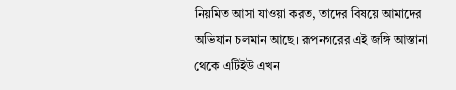নিয়মিত আসা যাওয়া করত, তাদের বিষয়ে আমাদের অভিযান চলমান আছে। রূপনগরের এই জঙ্গি আস্তানা থেকে এটিইউ এখন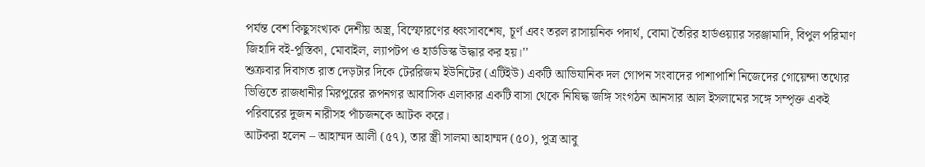পর্যন্ত বেশ কিছুসংখ্যক দেশীয় অস্ত্র, বিস্ফোরণের ধ্বংসাবশেষ, চূর্ণ এবং তরল রাসায়নিক পদার্থ, বোমা তৈরির হার্ডওয়্যার সরঞ্জামাদি, বিপুল পরিমাণ জিহাদি বই-পুস্তিকা, মোবাইল, ল্যাপটপ ও হার্ডডিস্ক উদ্ধার কর হয়।’’
শুক্রবার দিবাগত রাত দেড়টার দিকে টেররিজম ইউনিটের (এটিইউ) একটি আভিযানিক দল গোপন সংবাদের পাশাপাশি নিজেদের গোয়েন্দা তথ্যের ভিত্তিতে রাজধানীর মিরপুরের রূপনগর আবাসিক এলাকার একটি বাসা থেকে নিষিদ্ধ জঙ্গি সংগঠন আনসার আল ইসলামের সঙ্গে সম্পৃক্ত একই পরিবারের দুজন নারীসহ পাঁচজনকে আটক করে।
আটকরা হলেন – আহাম্মদ আলী (৫৭), তার স্ত্রী সালমা আহাম্মদ (৫০), পুত্র আবু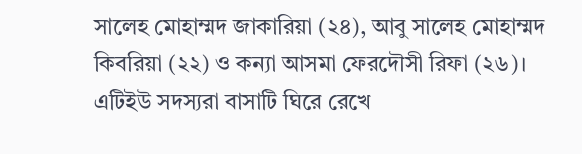সালেহ মোহাম্মদ জাকারিয়া (২৪), আবু সালেহ মোহাম্মদ কিবরিয়া (২২) ও কন্যা আসমা ফেরদৌসী রিফা (২৬)।
এটিইউ সদস্যরা বাসাটি ঘিরে রেখে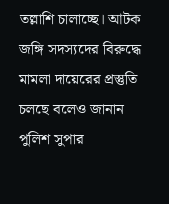তল্লাশি চালাচ্ছে। আটক জঙ্গি সদস্যদের বিরুদ্ধে মামলা দায়েরের প্রস্তুতি চলছে বলেও জানান পুলিশ সুপার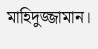মাহিদুজ্জামান।